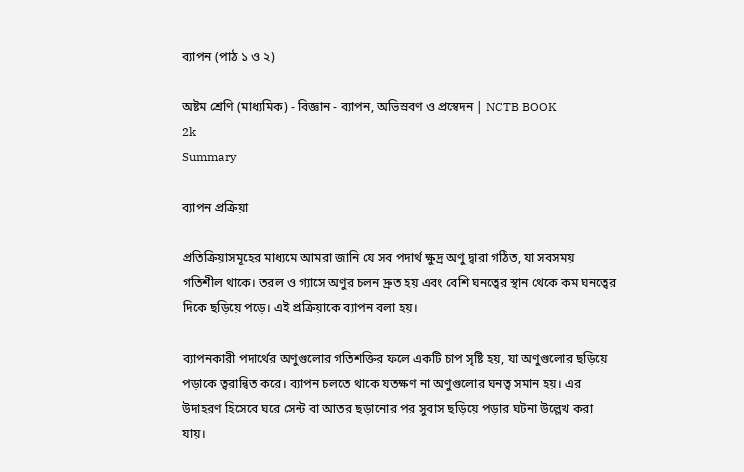ব্যাপন (পাঠ ১ ও ২)

অষ্টম শ্রেণি (মাধ্যমিক) - বিজ্ঞান - ব্যাপন, অভিস্রবণ ও প্রস্বেদন | NCTB BOOK
2k
Summary

ব্যাপন প্রক্রিয়া

প্রতিক্রিয়াসমূহের মাধ্যমে আমরা জানি যে সব পদার্থ ক্ষুদ্র অণু দ্বারা গঠিত, যা সবসময় গতিশীল থাকে। তরল ও গ্যাসে অণুর চলন দ্রুত হয় এবং বেশি ঘনত্বের স্থান থেকে কম ঘনত্বের দিকে ছড়িয়ে পড়ে। এই প্রক্রিয়াকে ব্যাপন বলা হয়।

ব্যাপনকারী পদার্থের অণুগুলোর গতিশক্তির ফলে একটি চাপ সৃষ্টি হয়, যা অণুগুলোর ছড়িয়ে পড়াকে ত্বরান্বিত করে। ব্যাপন চলতে থাকে যতক্ষণ না অণুগুলোর ঘনত্ব সমান হয়। এর উদাহরণ হিসেবে ঘরে সেন্ট বা আতর ছড়ানোর পর সুবাস ছড়িয়ে পড়ার ঘটনা উল্লেখ করা যায়।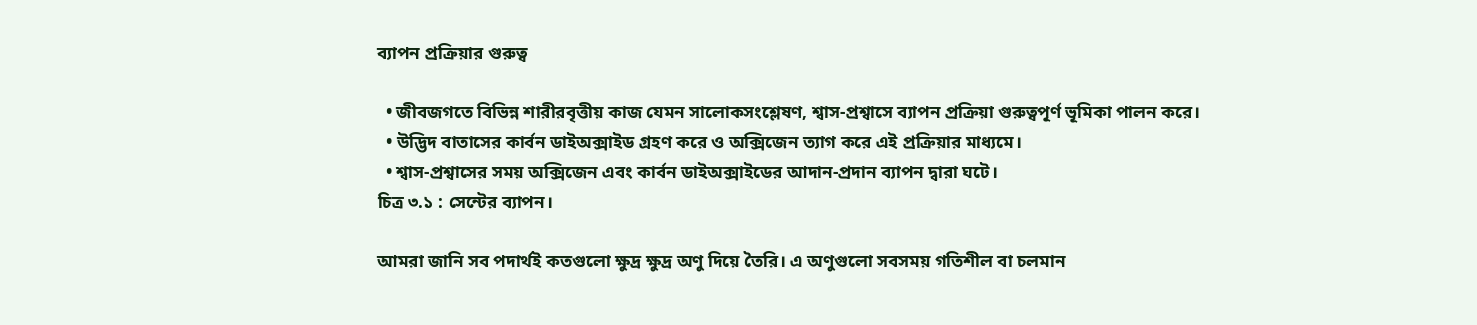ব্যাপন প্রক্রিয়ার গুরুত্ব

  • জীবজগতে বিভিন্ন শারীরবৃত্তীয় কাজ যেমন সালোকসংশ্লেষণ, শ্বাস-প্রশ্বাসে ব্যাপন প্রক্রিয়া গুরুত্বপূর্ণ ভূমিকা পালন করে।
  • উদ্ভিদ বাতাসের কার্বন ডাইঅক্সাইড গ্রহণ করে ও অক্সিজেন ত্যাগ করে এই প্রক্রিয়ার মাধ্যমে।
  • শ্বাস-প্রশ্বাসের সময় অক্সিজেন এবং কার্বন ডাইঅক্সাইডের আদান-প্রদান ব্যাপন দ্বারা ঘটে।
চিত্র ৩.১ : সেন্টের ব্যাপন।

আমরা জানি সব পদার্থই কতগুলো ক্ষুদ্র ক্ষুদ্র অণু দিয়ে তৈরি। এ অণুগুলো সবসময় গতিশীল বা চলমান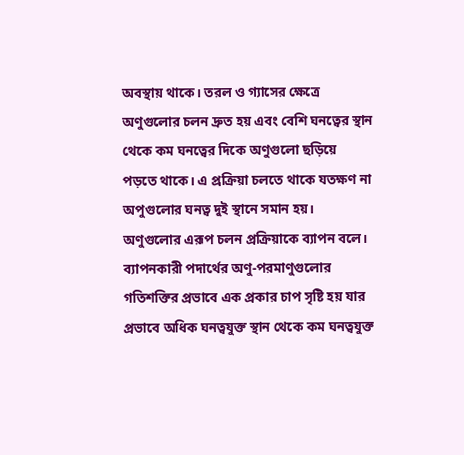অবস্থায় থাকে। তরল ও গ্যাসের ক্ষেত্রে অণুগুলোর চলন দ্রুত হয় এবং বেশি ঘনত্বের স্থান থেকে কম ঘনত্বের দিকে অণুগুলো ছড়িয়ে পড়তে থাকে। এ প্রক্রিয়া চলতে থাকে যতক্ষণ না অপুগুলোর ঘনত্ব দুই স্থানে সমান হয়। অণুগুলোর এরূপ চলন প্রক্রিয়াকে ব্যাপন বলে। ব্যাপনকারী পদার্থের অণু-পরমাণুগুলোর গতিশক্তির প্রভাবে এক প্রকার চাপ সৃষ্টি হয় যার প্রভাবে অধিক ঘনত্বযুক্ত স্থান থেকে কম ঘনত্বযুক্ত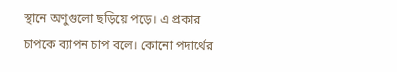স্থানে অণুগুলো ছড়িয়ে পড়ে। এ প্রকার চাপকে ব্যাপন চাপ বলে। কোনো পদার্থের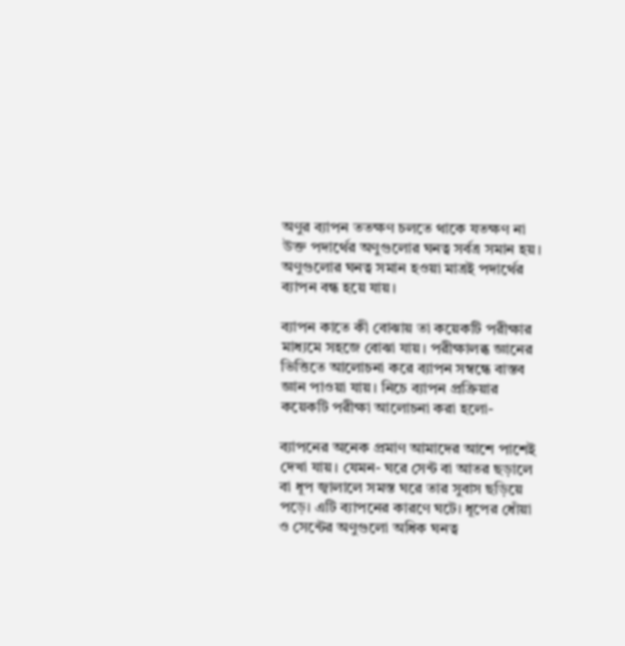অণুর ব্যাপন ততক্ষণ চলতে থাকে যতক্ষণ না উক্ত পদার্থের অণুগুলোর ঘনত্ব সর্বত্র সমান হয়। অণুগুলোর ঘনত্ব সমান হওয়া মাত্রই পদার্থের ব্যাপন বন্ধ হয়ে যায়।

ব্যাপন কাতে কী বোঝায় তা কয়েকটি পরীক্ষার মাধ্যমে সহজে বোঝা যায়। পরীক্ষালব্ধ জ্ঞানের ভিত্তিতে আলোচনা করে ব্যাপন সম্বন্ধে বাস্তব জ্ঞান পাওয়া যায়। নিচে ব্যাপন প্রক্রিয়ার কয়েকটি পরীক্ষা আলোচনা করা হলো-

ব্যাপনের অনেক প্রমাণ আমাদের আশে পাশেই দেখা যায়। যেমন- ঘরে সেন্ট বা আতর ছড়ালে বা ধূপ জ্বালালে সমস্ত ঘরে তার সুবাস ছড়িয়ে পড়ে। এটি ব্যাপনের কারণে ঘটে। ধূপের ধোঁয়া ও সেন্টের অণুগুলো অধিক ঘনত্ব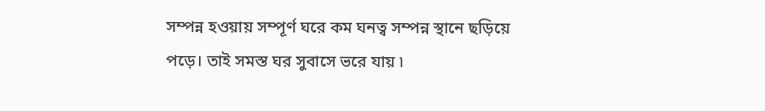সম্পন্ন হওয়ায় সম্পূর্ণ ঘরে কম ঘনত্ব সম্পন্ন স্থানে ছড়িয়ে পড়ে। তাই সমস্ত ঘর সুবাসে ভরে যায় ৷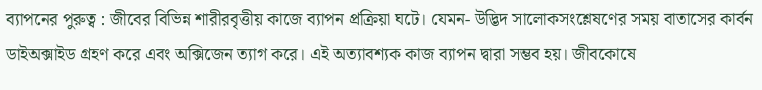ব্যাপনের পুরুত্ব : জীবের বিভিন্ন শারীরবৃত্তীয় কাজে ব্যাপন প্রক্রিয়া ঘটে। যেমন- উদ্ভিদ সালোকসংশ্লেষণের সময় বাতাসের কার্বন ডাইঅক্সাইড গ্রহণ করে এবং অক্সিজেন ত্যাগ করে। এই অত্যাবশ্যক কাজ ব্যাপন দ্বারা সম্ভব হয়। জীবকোষে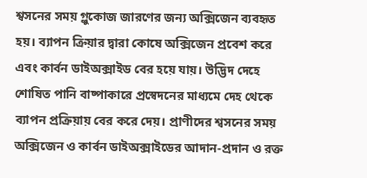শ্বসনের সময় গ্লুকোজ জারণের জন্য অক্সিজেন ব্যবহৃত হয়। ব্যাপন ক্রিয়ার দ্বারা কোষে অক্সিজেন প্রবেশ করে এবং কার্বন ডাইঅক্সাইড বের হয়ে যায়। উদ্ভিদ দেহে শোষিত পানি বাষ্পাকারে প্রস্বেদনের মাধ্যমে দেহ থেকে ব্যাপন প্রক্রিয়ায় বের করে দেয়। প্রাণীদের শ্বসনের সময় অক্সিজেন ও কার্বন ডাইঅক্সাইডের আদান-প্রদান ও রক্ত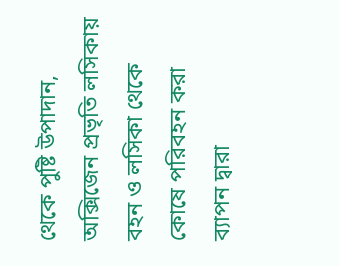থেকে পুষ্টি উপাদান, অক্সিজেন প্রভৃতি লসিকায় বহন ও লসিকা থেকে কোষে পরিবহন করা ব্যাপন দ্বারা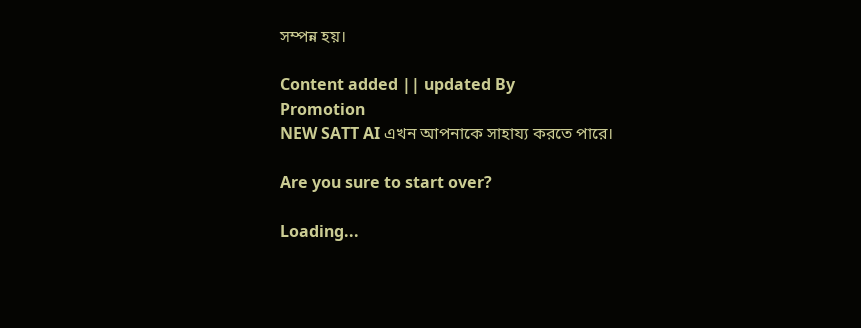সম্পন্ন হয়।

Content added || updated By
Promotion
NEW SATT AI এখন আপনাকে সাহায্য করতে পারে।

Are you sure to start over?

Loading...